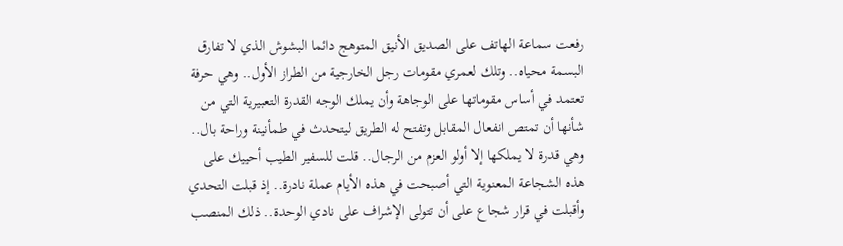رفعت سماعة الهاتف على الصديق الأنيق المتوهج دائما البشوش الذي لا تفارق البسمة محياه.. وتلك لعمري مقومات رجل الخارجية من الطراز الأول.. وهي حرفة تعتمد في أساس مقوماتها على الوجاهة وأن يملك الوجه القدرة التعبيرية التي من شأنها أن تمتص انفعال المقابل وتفتح له الطريق ليتحدث في طمأنينة وراحة بال.. وهي قدرة لا يملكها إلا أولو العزم من الرجال.. قلت للسفير الطيب أحييك على هذه الشجاعة المعنوية التي أصبحت في هذه الأيام عملة نادرة.. إذ قبلت التحدي وأقبلت في قرار شجاع على أن تتولى الإشراف على نادي الوحدة.. ذلك المنصب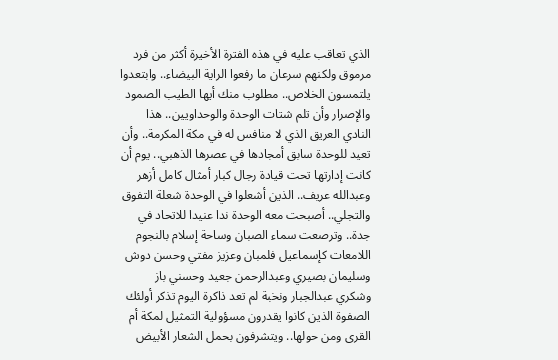الذي تعاقب عليه في هذه الفترة الأخيرة أكثر من فرد مرموق ولكنهم سرعان ما رفعوا الراية البيضاء.. وابتعدوا يلتمسون الخلاص.. مطلوب منك أيها الطيب الصمود والإصرار وأن تلم شتات الوحدة والوحداويين.. هذا النادي العريق الذي لا منافس له في مكة المكرمة.. وأن تعيد للوحدة سابق أمجادها في عصرها الذهبي.. يوم أن كانت إدارتها تحت قيادة رجال كبار أمثال كامل أزهر وعبدالله عريف.. الذين أشعلوا في الوحدة شعلة التفوق والتجلي.. أصبحت معه الوحدة ندا عنيدا للاتحاد في جدة.. وترصعت سماء الصبان وساحة إسلام بالنجوم اللامعات كإسماعيل فلمبان وعزيز مفتي وحسن دوش وسليمان بصيري وعبدالرحمن جعيد وحسني باز وشكري عبدالجبار ونخبة لم تعد ذاكرة اليوم تذكر أولئك الصفوة الذين كانوا يقدرون مسؤولية التمثيل لمكة أم القرى ومن حولها.. ويتشرفون بحمل الشعار الأبيض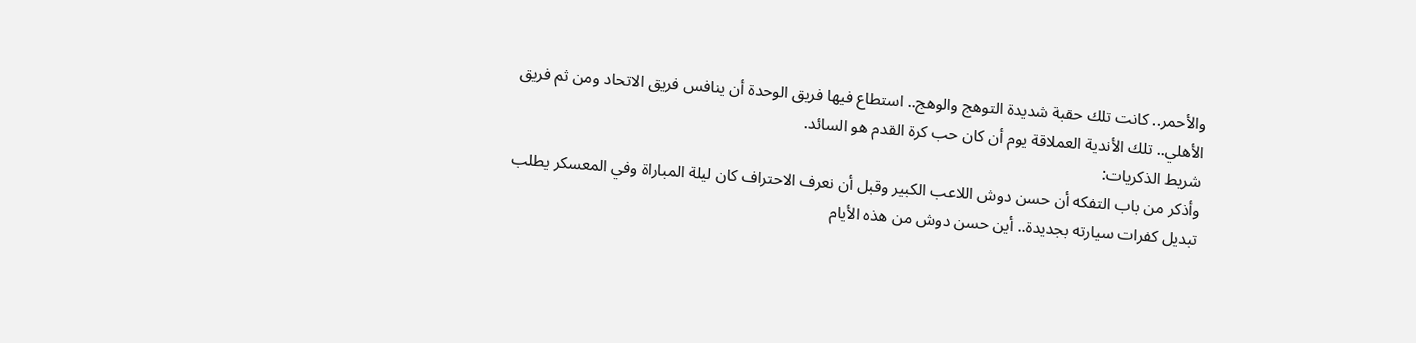والأحمر.. كانت تلك حقبة شديدة التوهج والوهج.. استطاع فيها فريق الوحدة أن ينافس فريق الاتحاد ومن ثم فريق الأهلي.. تلك الأندية العملاقة يوم أن كان حب كرة القدم هو السائد.
شريط الذكريات:
وأذكر من باب التفكه أن حسن دوش اللاعب الكبير وقبل أن نعرف الاحتراف كان ليلة المباراة وفي المعسكر يطلب تبديل كفرات سيارته بجديدة.. أين حسن دوش من هذه الأيام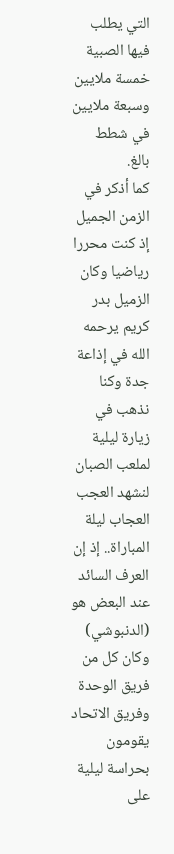التي يطلب فيها الصبية خمسة ملايين وسبعة ملايين في شطط بالغ.
كما أذكر في الزمن الجميل إذ كنت محررا رياضيا وكان الزميل بدر كريم يرحمه الله في إذاعة جدة وكنا نذهب في زيارة ليلية لملعب الصبان لنشهد العجب العجاب ليلة المباراة.. إذ إن العرف السائد عند البعض هو (الدنبوشي) وكان كل من فريق الوحدة وفريق الاتحاد يقومون بحراسة ليلية على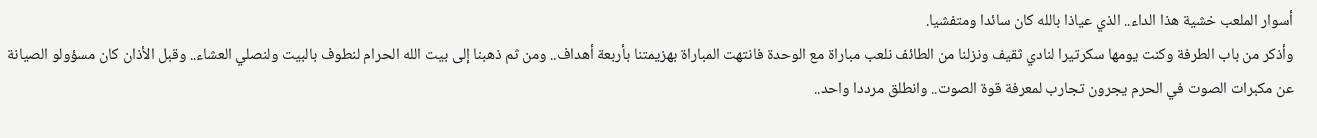أسوار الملعب خشية هذا الداء.. الذي عياذا بالله كان سائدا ومتفشيا.
وأذكر من باب الطرفة وكنت يومها سكرتيرا لنادي ثقيف ونزلنا من الطائف نلعب مباراة مع الوحدة فانتهت المباراة بهزيمتنا بأربعة أهداف.. ومن ثم ذهبنا إلى بيت الله الحرام لنطوف بالبيت ولنصلي العشاء.. وقبل الأذان كان مسؤولو الصيانة عن مكبرات الصوت في الحرم يجرون تجارب لمعرفة قوة الصوت.. وانطلق مرددا واحد..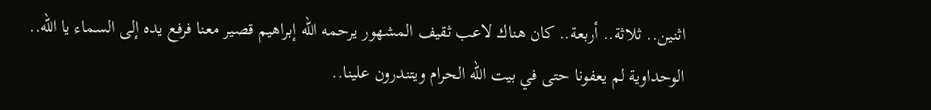اثنين.. ثلاثة.. أربعة.. كان هناك لاعب ثقيف المشهور يرحمه الله إبراهيم قصير معنا فرفع يده إلى السماء يا الله.. الوحداوية لم يعفونا حتى في بيت الله الحرام ويتندرون علينا..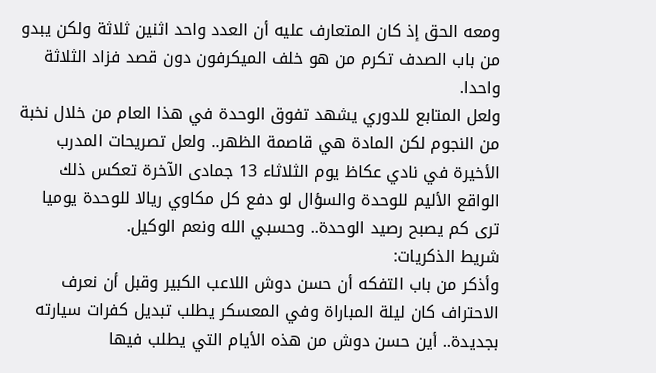ومعه الحق إذ كان المتعارف عليه أن العدد واحد اثنين ثلاثة ولكن يبدو من باب الصدف تكرم من هو خلف الميكرفون دون قصد فزاد الثلاثة واحدا.
ولعل المتابع للدوري يشهد تفوق الوحدة في هذا العام من خلال نخبة من النجوم لكن المادة هي قاصمة الظهر.. ولعل تصريحات المدرب الأخيرة في نادي عكاظ يوم الثلاثاء 13 جمادى الآخرة تعكس ذلك الواقع الأليم للوحدة والسؤال لو دفع كل مكاوي ريالا للوحدة يوميا ترى كم يصبح رصيد الوحدة.. وحسبي الله ونعم الوكيل.
شريط الذكريات:
وأذكر من باب التفكه أن حسن دوش اللاعب الكبير وقبل أن نعرف الاحتراف كان ليلة المباراة وفي المعسكر يطلب تبديل كفرات سيارته بجديدة.. أين حسن دوش من هذه الأيام التي يطلب فيها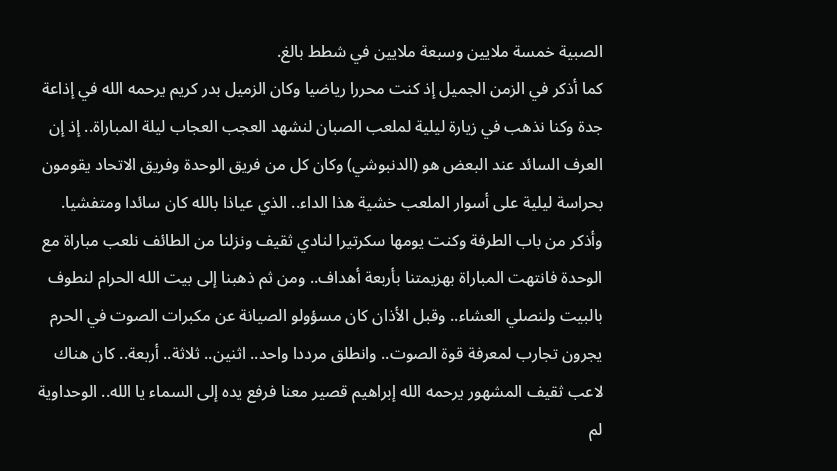الصبية خمسة ملايين وسبعة ملايين في شطط بالغ.
كما أذكر في الزمن الجميل إذ كنت محررا رياضيا وكان الزميل بدر كريم يرحمه الله في إذاعة جدة وكنا نذهب في زيارة ليلية لملعب الصبان لنشهد العجب العجاب ليلة المباراة.. إذ إن العرف السائد عند البعض هو (الدنبوشي) وكان كل من فريق الوحدة وفريق الاتحاد يقومون بحراسة ليلية على أسوار الملعب خشية هذا الداء.. الذي عياذا بالله كان سائدا ومتفشيا.
وأذكر من باب الطرفة وكنت يومها سكرتيرا لنادي ثقيف ونزلنا من الطائف نلعب مباراة مع الوحدة فانتهت المباراة بهزيمتنا بأربعة أهداف.. ومن ثم ذهبنا إلى بيت الله الحرام لنطوف بالبيت ولنصلي العشاء.. وقبل الأذان كان مسؤولو الصيانة عن مكبرات الصوت في الحرم يجرون تجارب لمعرفة قوة الصوت.. وانطلق مرددا واحد.. اثنين.. ثلاثة.. أربعة.. كان هناك لاعب ثقيف المشهور يرحمه الله إبراهيم قصير معنا فرفع يده إلى السماء يا الله.. الوحداوية لم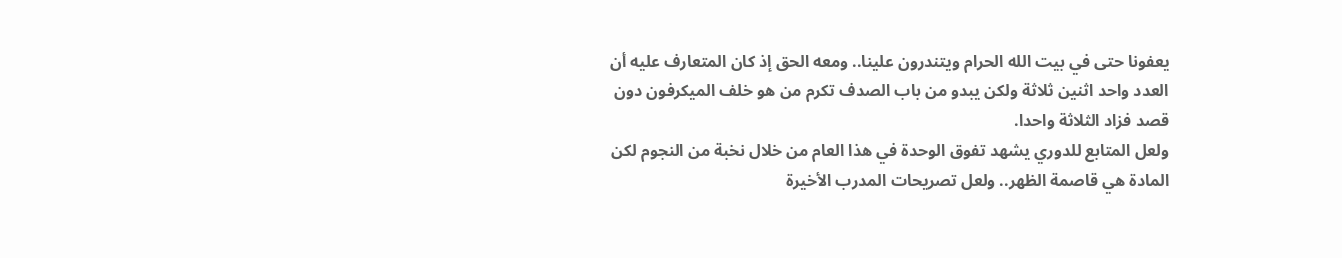يعفونا حتى في بيت الله الحرام ويتندرون علينا.. ومعه الحق إذ كان المتعارف عليه أن العدد واحد اثنين ثلاثة ولكن يبدو من باب الصدف تكرم من هو خلف الميكرفون دون قصد فزاد الثلاثة واحدا.
ولعل المتابع للدوري يشهد تفوق الوحدة في هذا العام من خلال نخبة من النجوم لكن المادة هي قاصمة الظهر.. ولعل تصريحات المدرب الأخيرة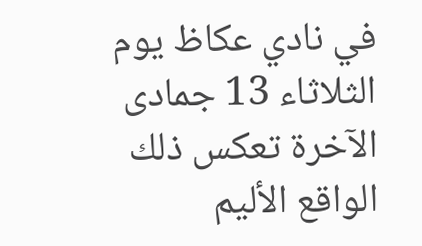في نادي عكاظ يوم الثلاثاء 13 جمادى الآخرة تعكس ذلك الواقع الأليم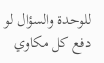للوحدة والسؤال لو دفع كل مكاوي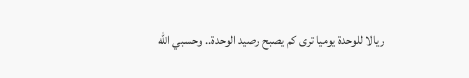ريالا للوحدة يوميا ترى كم يصبح رصيد الوحدة.. وحسبي الله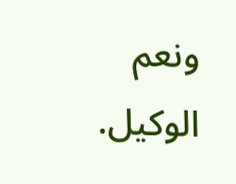ونعم الوكيل.